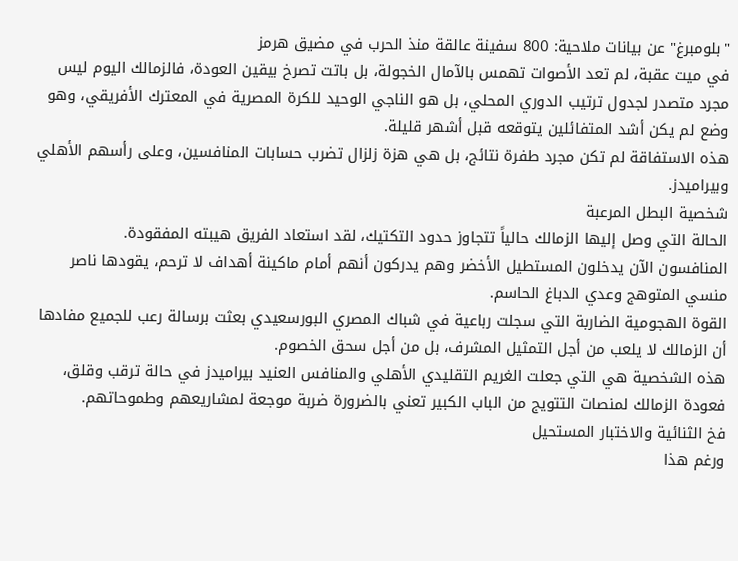"بلومبرغ" عن بيانات ملاحية: 800 سفينة عالقة منذ الحرب في مضيق هرمز
في ميت عقبة، لم تعد الأصوات تهمس بالآمال الخجولة، بل باتت تصرخ بيقين العودة، فالزمالك اليوم ليس مجرد متصدر لجدول ترتيب الدوري المحلي، بل هو الناجي الوحيد للكرة المصرية في المعترك الأفريقي، وهو وضع لم يكن أشد المتفائلين يتوقعه قبل أشهر قليلة.
هذه الاستفاقة لم تكن مجرد طفرة نتائج، بل هي هزة زلزال تضرب حسابات المنافسين، وعلى رأسهم الأهلي وبيراميدز.
شخصية البطل المرعبة
الحالة التي وصل إليها الزمالك حالياً تتجاوز حدود التكتيك، لقد استعاد الفريق هيبته المفقودة.
المنافسون الآن يدخلون المستطيل الأخضر وهم يدركون أنهم أمام ماكينة أهداف لا ترحم، يقودها ناصر منسي المتوهج وعدي الدباغ الحاسم.
القوة الهجومية الضاربة التي سجلت رباعية في شباك المصري البورسعيدي بعثت برسالة رعب للجميع مفادها أن الزمالك لا يلعب من أجل التمثيل المشرف، بل من أجل سحق الخصوم.
هذه الشخصية هي التي جعلت الغريم التقليدي الأهلي والمنافس العنيد بيراميدز في حالة ترقب وقلق، فعودة الزمالك لمنصات التتويج من الباب الكبير تعني بالضرورة ضربة موجعة لمشاريعهم وطموحاتهم.
فخ الثنائية والاختبار المستحيل
ورغم هذا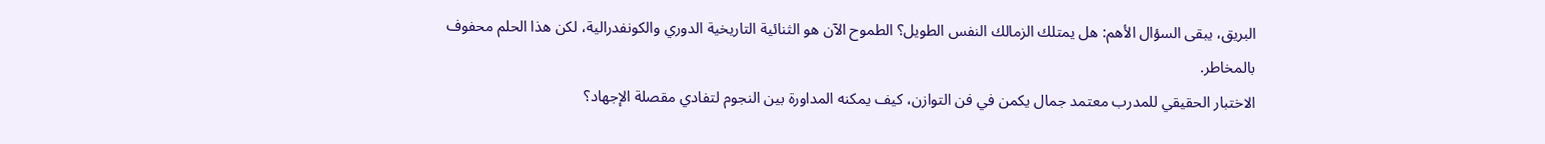البريق، يبقى السؤال الأهم: هل يمتلك الزمالك النفس الطويل؟ الطموح الآن هو الثنائية التاريخية الدوري والكونفدرالية، لكن هذا الحلم محفوف بالمخاطر.
الاختبار الحقيقي للمدرب معتمد جمال يكمن في فن التوازن، كيف يمكنه المداورة بين النجوم لتفادي مقصلة الإجهاد؟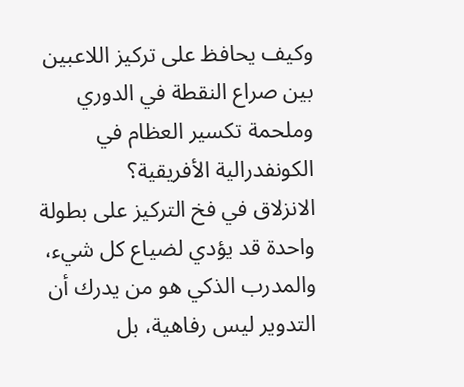وكيف يحافظ على تركيز اللاعبين بين صراع النقطة في الدوري وملحمة تكسير العظام في الكونفدرالية الأفريقية؟
الانزلاق في فخ التركيز على بطولة واحدة قد يؤدي لضياع كل شيء، والمدرب الذكي هو من يدرك أن التدوير ليس رفاهية، بل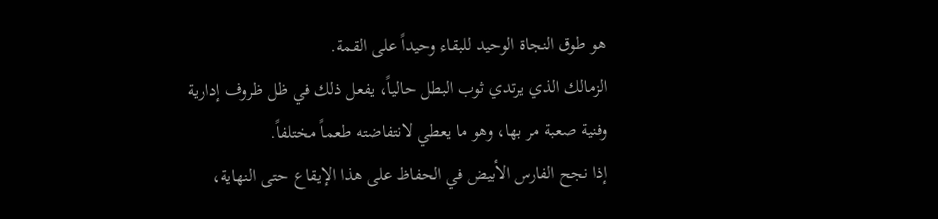هو طوق النجاة الوحيد للبقاء وحيداً على القمة.
الزمالك الذي يرتدي ثوب البطل حالياً، يفعل ذلك في ظل ظروف إدارية وفنية صعبة مر بها، وهو ما يعطي لانتفاضته طعماً مختلفاً.
إذا نجح الفارس الأبيض في الحفاظ على هذا الإيقاع حتى النهاية،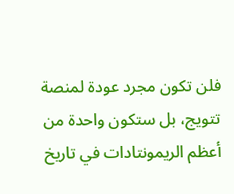فلن تكون مجرد عودة لمنصة تتويج، بل ستكون واحدة من أعظم الريمونتادات في تاريخ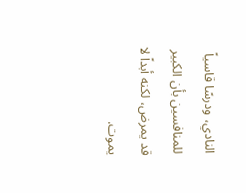النادي، ودرسًا قاسياً للمنافسين بأن الكبير قد يمرض، لكنه أبداً لا يموت.